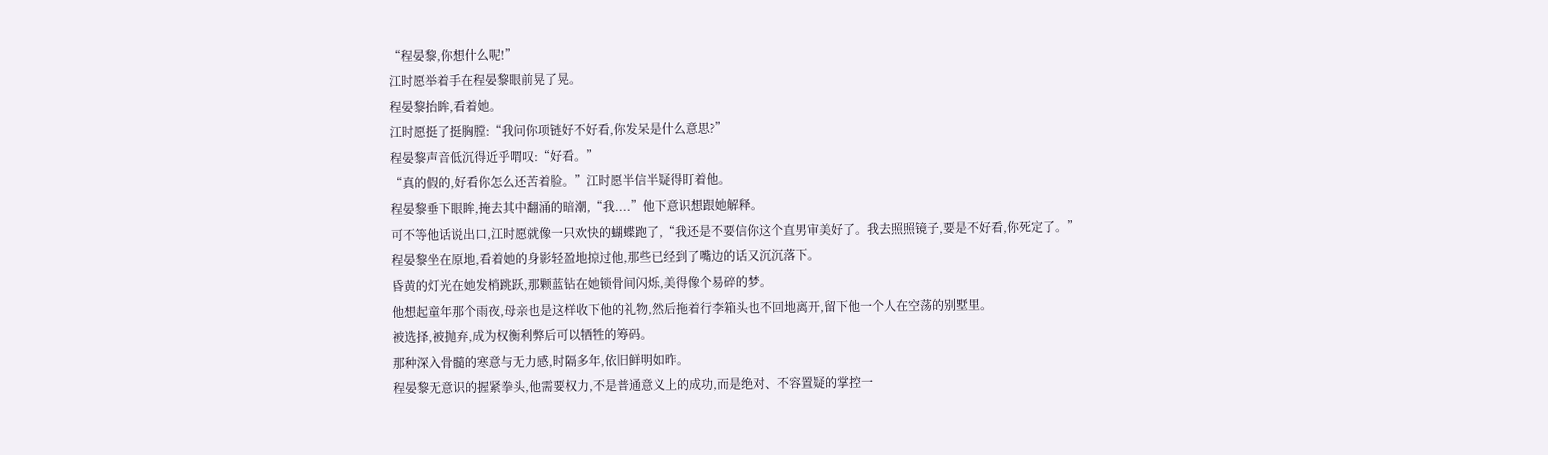“程晏黎,你想什么呢!”
江时愿举着手在程晏黎眼前晃了晃。
程晏黎抬眸,看着她。
江时愿挺了挺胸膛:“我问你项链好不好看,你发呆是什么意思?”
程晏黎声音低沉得近乎喟叹:“好看。”
“真的假的,好看你怎么还苦着脸。”江时愿半信半疑得盯着他。
程晏黎垂下眼眸,掩去其中翻涌的暗潮,“我....”他下意识想跟她解释。
可不等他话说出口,江时愿就像一只欢快的蝴蝶跑了,“我还是不要信你这个直男审美好了。我去照照镜子,要是不好看,你死定了。”
程晏黎坐在原地,看着她的身影轻盈地掠过他,那些已经到了嘴边的话又沉沉落下。
昏黄的灯光在她发梢跳跃,那颗蓝钻在她锁骨间闪烁,美得像个易碎的梦。
他想起童年那个雨夜,母亲也是这样收下他的礼物,然后拖着行李箱头也不回地离开,留下他一个人在空荡的别墅里。
被选择,被抛弃,成为权衡利弊后可以牺牲的筹码。
那种深入骨髓的寒意与无力感,时隔多年,依旧鲜明如昨。
程晏黎无意识的握紧拳头,他需要权力,不是普通意义上的成功,而是绝对、不容置疑的掌控一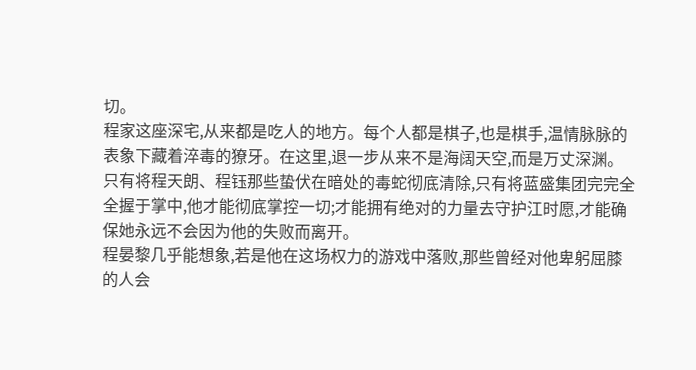切。
程家这座深宅,从来都是吃人的地方。每个人都是棋子,也是棋手,温情脉脉的表象下藏着淬毒的獠牙。在这里,退一步从来不是海阔天空,而是万丈深渊。
只有将程天朗、程钰那些蛰伏在暗处的毒蛇彻底清除,只有将蓝盛集团完完全全握于掌中,他才能彻底掌控一切;才能拥有绝对的力量去守护江时愿,才能确保她永远不会因为他的失败而离开。
程晏黎几乎能想象,若是他在这场权力的游戏中落败,那些曾经对他卑躬屈膝的人会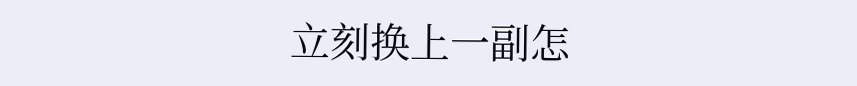立刻换上一副怎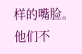样的嘴脸。
他们不